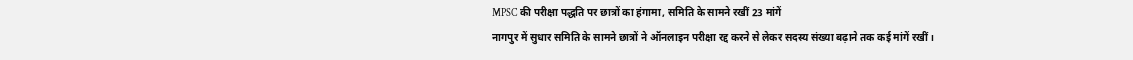MPSC की परीक्षा पद्धति पर छात्रों का हंगामा, समिति के सामने रखीं 23 मांगें
नागपुर में सुधार समिति के सामने छात्रों ने ऑनलाइन परीक्षा रद्द करने से लेकर सदस्य संख्या बढ़ाने तक कई मांगें रखीं।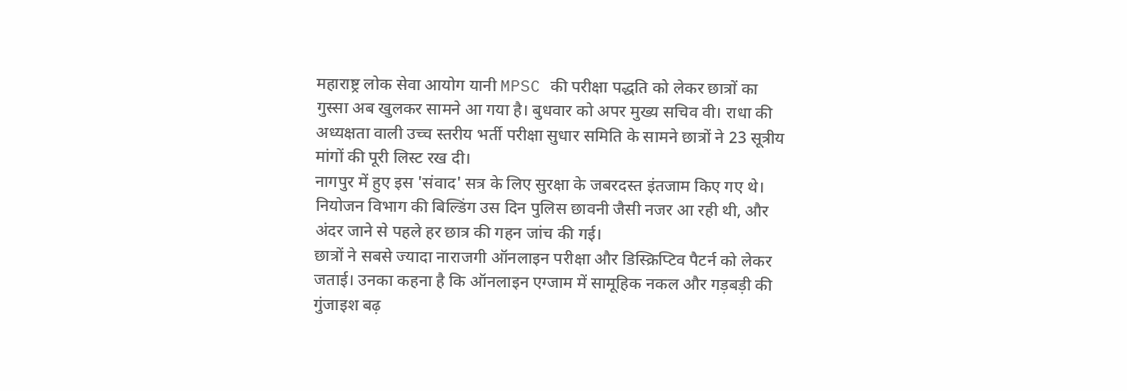महाराष्ट्र लोक सेवा आयोग यानी MPSC की परीक्षा पद्धति को लेकर छात्रों का गुस्सा अब खुलकर सामने आ गया है। बुधवार को अपर मुख्य सचिव वी। राधा की अध्यक्षता वाली उच्च स्तरीय भर्ती परीक्षा सुधार समिति के सामने छात्रों ने 23 सूत्रीय मांगों की पूरी लिस्ट रख दी।
नागपुर में हुए इस 'संवाद' सत्र के लिए सुरक्षा के जबरदस्त इंतजाम किए गए थे। नियोजन विभाग की बिल्डिंग उस दिन पुलिस छावनी जैसी नजर आ रही थी, और अंदर जाने से पहले हर छात्र की गहन जांच की गई।
छात्रों ने सबसे ज्यादा नाराजगी ऑनलाइन परीक्षा और डिस्क्रिप्टिव पैटर्न को लेकर जताई। उनका कहना है कि ऑनलाइन एग्जाम में सामूहिक नकल और गड़बड़ी की गुंजाइश बढ़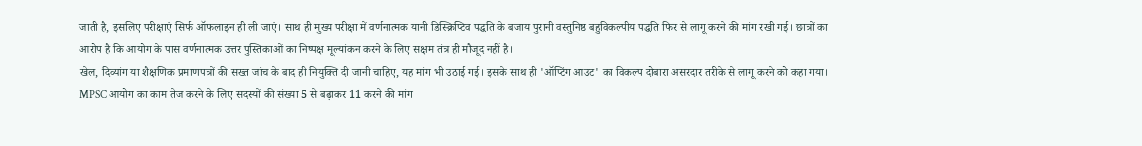जाती है, इसलिए परीक्षाएं सिर्फ ऑफलाइन ही ली जाएं। साथ ही मुख्य परीक्षा में वर्णनात्मक यानी डिस्क्रिप्टिव पद्धति के बजाय पुरानी वस्तुनिष्ठ बहुविकल्पीय पद्धति फिर से लागू करने की मांग रखी गई। छात्रों का आरोप है कि आयोग के पास वर्णनात्मक उत्तर पुस्तिकाओं का निष्पक्ष मूल्यांकन करने के लिए सक्षम तंत्र ही मौजूद नहीं है।
खेल, दिव्यांग या शैक्षणिक प्रमाणपत्रों की सख्त जांच के बाद ही नियुक्ति दी जानी चाहिए, यह मांग भी उठाई गई। इसके साथ ही 'ऑप्टिंग आउट' का विकल्प दोबारा असरदार तरीके से लागू करने को कहा गया।
MPSC आयोग का काम तेज करने के लिए सदस्यों की संख्या 5 से बढ़ाकर 11 करने की मांग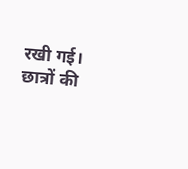रखी गई। छात्रों की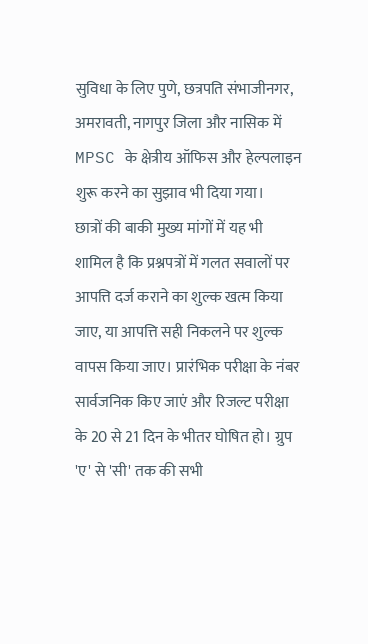सुविधा के लिए पुणे, छत्रपति संभाजीनगर, अमरावती, नागपुर जिला और नासिक में MPSC के क्षेत्रीय ऑफिस और हेल्पलाइन शुरू करने का सुझाव भी दिया गया।
छात्रों की बाकी मुख्य मांगों में यह भी शामिल है कि प्रश्नपत्रों में गलत सवालों पर आपत्ति दर्ज कराने का शुल्क खत्म किया जाए, या आपत्ति सही निकलने पर शुल्क वापस किया जाए। प्रारंभिक परीक्षा के नंबर सार्वजनिक किए जाएं और रिजल्ट परीक्षा के 20 से 21 दिन के भीतर घोषित हो। ग्रुप 'ए' से 'सी' तक की सभी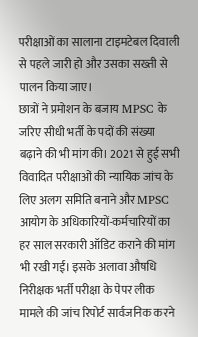परीक्षाओं का सालाना टाइमटेबल दिवाली से पहले जारी हो और उसका सख्ती से पालन किया जाए।
छात्रों ने प्रमोशन के बजाय MPSC के जरिए सीधी भर्ती के पदों की संख्या बढ़ाने की भी मांग की। 2021 से हुई सभी विवादित परीक्षाओं की न्यायिक जांच के लिए अलग समिति बनाने और MPSC आयोग के अधिकारियों-कर्मचारियों का हर साल सरकारी ऑडिट कराने की मांग भी रखी गई। इसके अलावा औषधि निरीक्षक भर्ती परीक्षा के पेपर लीक मामले की जांच रिपोर्ट सार्वजनिक करने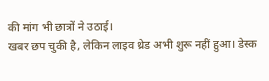की मांग भी छात्रों ने उठाई।
खबर छप चुकी है, लेकिन लाइव थ्रेड अभी शुरू नहीं हुआ। डेस्क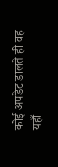कोई अपडेट डालते ही वह यहाँ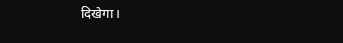दिखेगा।